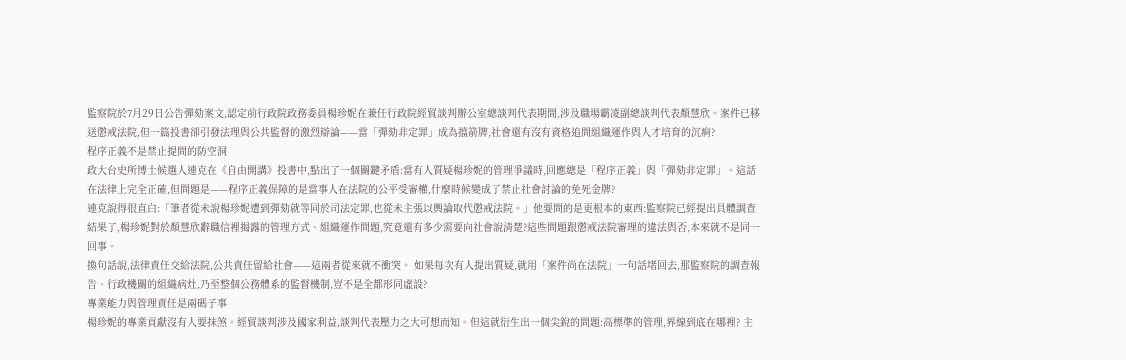監察院於7月29日公告彈劾案文,認定前行政院政務委員楊珍妮在兼任行政院經貿談判辦公室總談判代表期間,涉及職場霸凌副總談判代表顏慧欣。案件已移送懲戒法院,但一篇投書卻引發法理與公共監督的激烈辯論——當「彈劾非定罪」成為擋箭牌,社會還有沒有資格追問組織運作與人才培育的沉痾?
程序正義不是禁止提問的防空洞
政大台史所博士候選人連克在《自由開講》投書中,點出了一個關鍵矛盾:當有人質疑楊珍妮的管理爭議時,回應總是「程序正義」與「彈劾非定罪」。這話在法律上完全正確,但問題是——程序正義保障的是當事人在法院的公平受審權,什麼時候變成了禁止社會討論的免死金牌?
連克說得很直白:「筆者從未說楊珍妮遭到彈劾就等同於司法定罪,也從未主張以輿論取代懲戒法院。」他要問的是更根本的東西:監察院已經提出具體調查結果了,楊珍妮對於顏慧欣辭職信裡揭露的管理方式、組織運作問題,究竟還有多少需要向社會說清楚?這些問題跟懲戒法院審理的違法與否,本來就不是同一回事。
換句話說,法律責任交給法院,公共責任留給社會——這兩者從來就不衝突。 如果每次有人提出質疑,就用「案件尚在法院」一句話堵回去,那監察院的調查報告、行政機關的組織病灶,乃至整個公務體系的監督機制,豈不是全都形同虛設?
專業能力與管理責任是兩碼子事
楊珍妮的專業貢獻沒有人要抹煞。經貿談判涉及國家利益,談判代表壓力之大可想而知。但這就衍生出一個尖銳的問題:高標準的管理,界線到底在哪裡? 主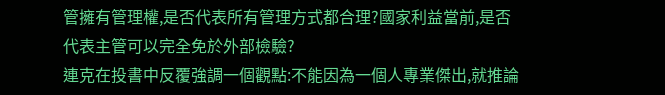管擁有管理權,是否代表所有管理方式都合理?國家利益當前,是否代表主管可以完全免於外部檢驗?
連克在投書中反覆強調一個觀點:不能因為一個人專業傑出,就推論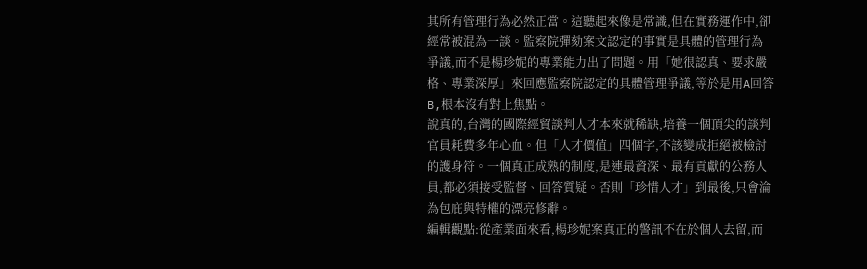其所有管理行為必然正當。這聽起來像是常識,但在實務運作中,卻經常被混為一談。監察院彈劾案文認定的事實是具體的管理行為爭議,而不是楊珍妮的專業能力出了問題。用「她很認真、要求嚴格、專業深厚」來回應監察院認定的具體管理爭議,等於是用A回答B,根本沒有對上焦點。
說真的,台灣的國際經貿談判人才本來就稀缺,培養一個頂尖的談判官員耗費多年心血。但「人才價值」四個字,不該變成拒絕被檢討的護身符。一個真正成熟的制度,是連最資深、最有貢獻的公務人員,都必須接受監督、回答質疑。否則「珍惜人才」到最後,只會淪為包庇與特權的漂亮修辭。
編輯觀點:從產業面來看,楊珍妮案真正的警訊不在於個人去留,而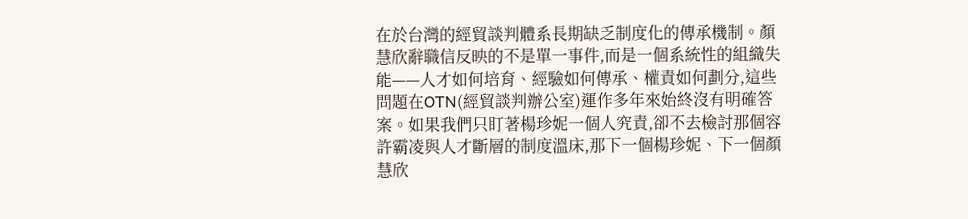在於台灣的經貿談判體系長期缺乏制度化的傳承機制。顏慧欣辭職信反映的不是單一事件,而是一個系統性的組織失能——人才如何培育、經驗如何傳承、權責如何劃分,這些問題在OTN(經貿談判辦公室)運作多年來始終沒有明確答案。如果我們只盯著楊珍妮一個人究責,卻不去檢討那個容許霸凌與人才斷層的制度溫床,那下一個楊珍妮、下一個顏慧欣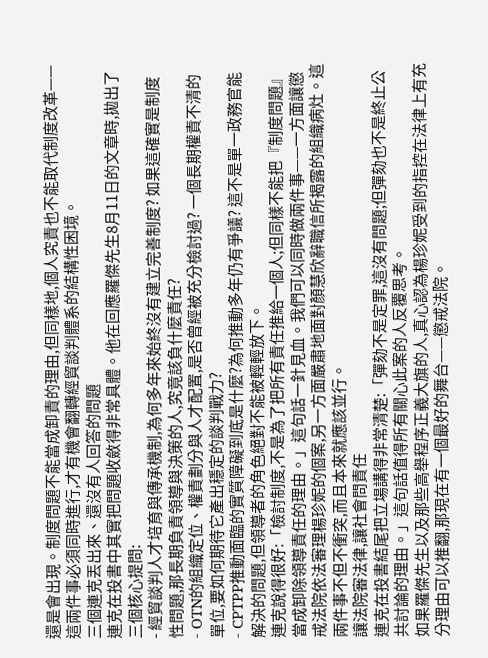還是會出現。制度問題不能當成卸責的理由,但同樣地,個人究責也不能取代制度改革——這兩件事必須同時進行,才有機會翻轉經貿談判體系的結構性困境。
三個連克丟出來、還沒有人回答的問題
連克在投書中其實把問題收斂得非常具體。他在回應羅傑先生8月11日的文章時,拋出了三個核心提問:
- 經貿談判人才培育與傳承機制,為何多年來始終沒有建立完善制度? 如果這確實是制度性問題,那長期負責領導與決策的人,究竟該負什麼責任?
- OTN的組織定位、權責劃分與人才配置,是否曾經被充分檢討過? 一個長期權責不清的單位,要如何期待它產出穩定的談判戰力?
- CPTPP推動面臨的實質障礙到底是什麼?為何推動多年仍有爭議? 這不是單一政務官能解決的問題,但領導者的角色絕對不能被輕輕放下。
連克說得很好:「檢討制度,不是為了把所有責任推給一個人;但同樣不能把『制度問題』當成卸除領導責任的理由。」這句話一針見血。我們可以同時做兩件事——一方面讓懲戒法院依法審理楊珍妮的個案,另一方面嚴肅地面對顏慧欣辭職信所揭露的組織病灶。這兩件事不但不衝突,而且本來就應該並行。
讓法院審法律,讓社會問責任
連克在投書結尾把立場講得非常清楚:「彈劾不是定罪,這沒有問題;但彈劾也不是終止公共討論的理由。」這句話值得所有關心此案的人反覆思考。
如果羅傑先生以及那些高舉程序正義大旗的人,真心認為楊珍妮受到的指控在法律上有充分理由可以推翻,那現在有一個最好的舞台——懲戒法院。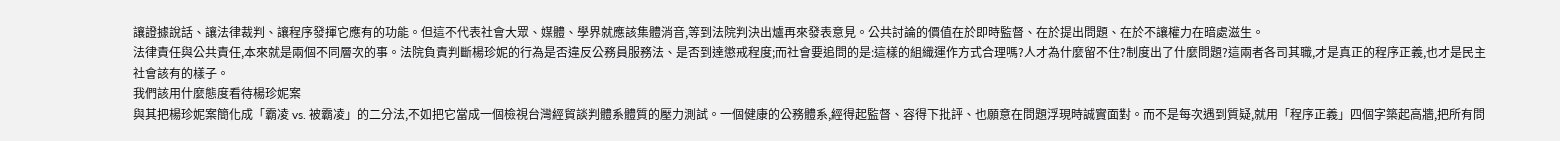讓證據說話、讓法律裁判、讓程序發揮它應有的功能。但這不代表社會大眾、媒體、學界就應該集體消音,等到法院判決出爐再來發表意見。公共討論的價值在於即時監督、在於提出問題、在於不讓權力在暗處滋生。
法律責任與公共責任,本來就是兩個不同層次的事。法院負責判斷楊珍妮的行為是否違反公務員服務法、是否到達懲戒程度;而社會要追問的是:這樣的組織運作方式合理嗎?人才為什麼留不住?制度出了什麼問題?這兩者各司其職,才是真正的程序正義,也才是民主社會該有的樣子。
我們該用什麼態度看待楊珍妮案
與其把楊珍妮案簡化成「霸凌 vs. 被霸凌」的二分法,不如把它當成一個檢視台灣經貿談判體系體質的壓力測試。一個健康的公務體系,經得起監督、容得下批評、也願意在問題浮現時誠實面對。而不是每次遇到質疑,就用「程序正義」四個字築起高牆,把所有問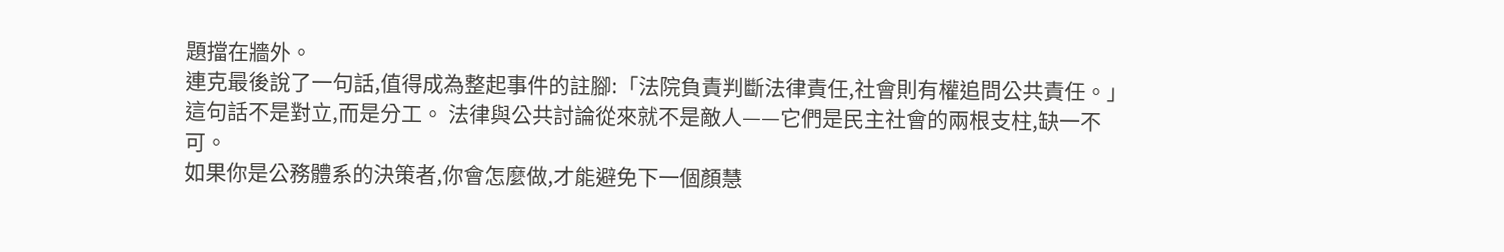題擋在牆外。
連克最後說了一句話,值得成為整起事件的註腳:「法院負責判斷法律責任,社會則有權追問公共責任。」這句話不是對立,而是分工。 法律與公共討論從來就不是敵人——它們是民主社會的兩根支柱,缺一不可。
如果你是公務體系的決策者,你會怎麼做,才能避免下一個顏慧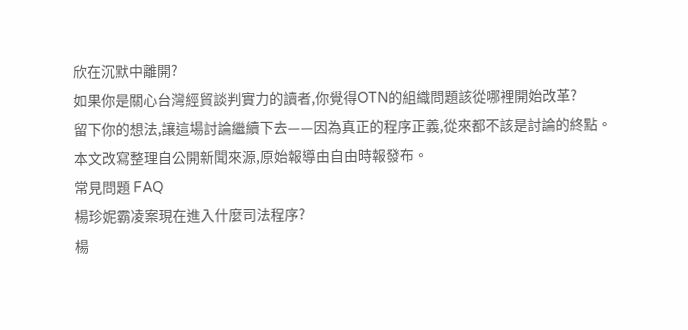欣在沉默中離開?
如果你是關心台灣經貿談判實力的讀者,你覺得OTN的組織問題該從哪裡開始改革?
留下你的想法,讓這場討論繼續下去——因為真正的程序正義,從來都不該是討論的終點。
本文改寫整理自公開新聞來源,原始報導由自由時報發布。
常見問題 FAQ
楊珍妮霸凌案現在進入什麼司法程序?
楊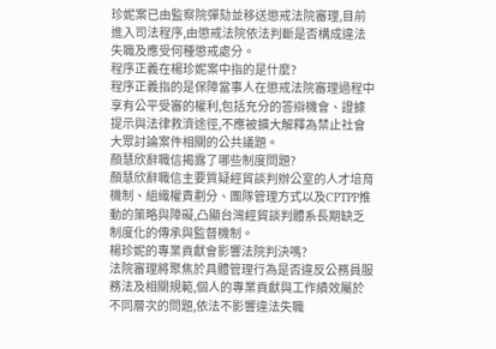珍妮案已由監察院彈劾並移送懲戒法院審理,目前進入司法程序,由懲戒法院依法判斷是否構成違法失職及應受何種懲戒處分。
程序正義在楊珍妮案中指的是什麼?
程序正義指的是保障當事人在懲戒法院審理過程中享有公平受審的權利,包括充分的答辯機會、證據提示與法律救濟途徑,不應被擴大解釋為禁止社會大眾討論案件相關的公共議題。
顏慧欣辭職信揭露了哪些制度問題?
顏慧欣辭職信主要質疑經貿談判辦公室的人才培育機制、組織權責劃分、團隊管理方式以及CPTPP推動的策略與障礙,凸顯台灣經貿談判體系長期缺乏制度化的傳承與監督機制。
楊珍妮的專業貢獻會影響法院判決嗎?
法院審理將聚焦於具體管理行為是否違反公務員服務法及相關規範,個人的專業貢獻與工作績效屬於不同層次的問題,依法不影響違法失職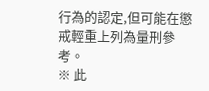行為的認定,但可能在懲戒輕重上列為量刑參考。
※ 此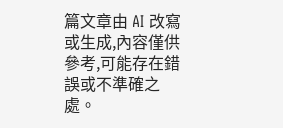篇文章由 AI 改寫或生成,內容僅供參考,可能存在錯誤或不準確之處。